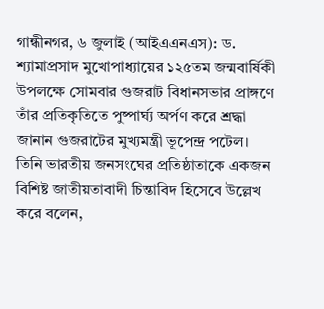গান্ধীনগর, ৬ জুলাই (আইএএনএস): ড. শ্যামাপ্রসাদ মুখোপাধ্যায়ের ১২৫তম জন্মবার্ষিকী উপলক্ষে সোমবার গুজরাট বিধানসভার প্রাঙ্গণে তাঁর প্রতিকৃতিতে পুষ্পার্ঘ্য অর্পণ করে শ্রদ্ধা জানান গুজরাটের মুখ্যমন্ত্রী ভূপেন্দ্র পটেল। তিনি ভারতীয় জনসংঘের প্রতিষ্ঠাতাকে একজন বিশিষ্ট জাতীয়তাবাদী চিন্তাবিদ হিসেবে উল্লেখ করে বলেন,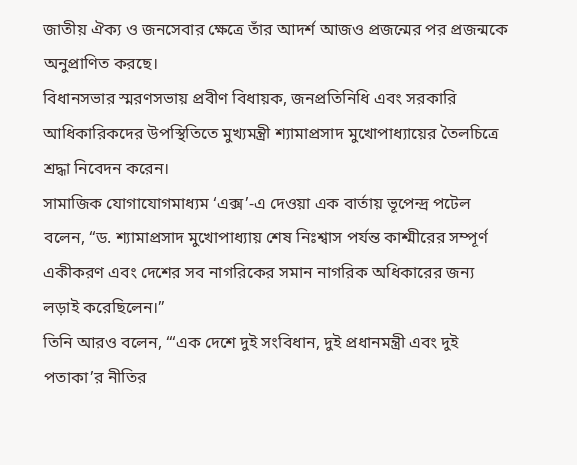জাতীয় ঐক্য ও জনসেবার ক্ষেত্রে তাঁর আদর্শ আজও প্রজন্মের পর প্রজন্মকে অনুপ্রাণিত করছে।
বিধানসভার স্মরণসভায় প্রবীণ বিধায়ক, জনপ্রতিনিধি এবং সরকারি আধিকারিকদের উপস্থিতিতে মুখ্যমন্ত্রী শ্যামাপ্রসাদ মুখোপাধ্যায়ের তৈলচিত্রে শ্রদ্ধা নিবেদন করেন।
সামাজিক যোগাযোগমাধ্যম ‘এক্স’-এ দেওয়া এক বার্তায় ভূপেন্দ্র পটেল বলেন, “ড. শ্যামাপ্রসাদ মুখোপাধ্যায় শেষ নিঃশ্বাস পর্যন্ত কাশ্মীরের সম্পূর্ণ একীকরণ এবং দেশের সব নাগরিকের সমান নাগরিক অধিকারের জন্য লড়াই করেছিলেন।”
তিনি আরও বলেন, “‘এক দেশে দুই সংবিধান, দুই প্রধানমন্ত্রী এবং দুই পতাকা’র নীতির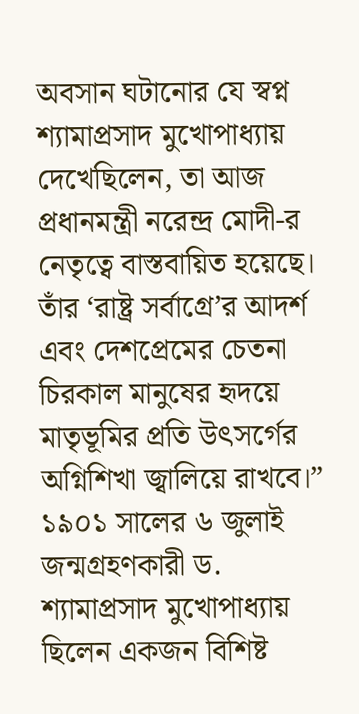অবসান ঘটানোর যে স্বপ্ন শ্যামাপ্রসাদ মুখোপাধ্যায় দেখেছিলেন, তা আজ প্রধানমন্ত্রী নরেন্দ্র মোদী-র নেতৃত্বে বাস্তবায়িত হয়েছে। তাঁর ‘রাষ্ট্র সর্বাগ্রে’র আদর্শ এবং দেশপ্রেমের চেতনা চিরকাল মানুষের হৃদয়ে মাতৃভূমির প্রতি উৎসর্গের অগ্নিশিখা জ্বালিয়ে রাখবে।”
১৯০১ সালের ৬ জুলাই জন্মগ্রহণকারী ড. শ্যামাপ্রসাদ মুখোপাধ্যায় ছিলেন একজন বিশিষ্ট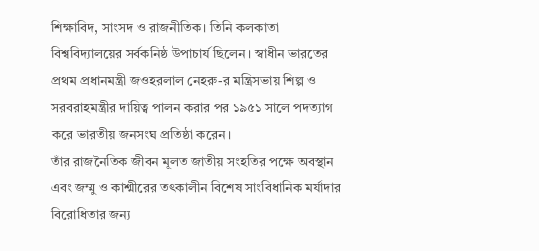শিক্ষাবিদ, সাংসদ ও রাজনীতিক। তিনি কলকাতা বিশ্ববিদ্যালয়ের সর্বকনিষ্ঠ উপাচার্য ছিলেন। স্বাধীন ভারতের প্রথম প্রধানমন্ত্রী জওহরলাল নেহরু-র মন্ত্রিসভায় শিল্প ও সরবরাহমন্ত্রীর দায়িত্ব পালন করার পর ১৯৫১ সালে পদত্যাগ করে ভারতীয় জনসংঘ প্রতিষ্ঠা করেন।
তাঁর রাজনৈতিক জীবন মূলত জাতীয় সংহতির পক্ষে অবস্থান এবং জম্মু ও কাশ্মীরের তৎকালীন বিশেষ সাংবিধানিক মর্যাদার বিরোধিতার জন্য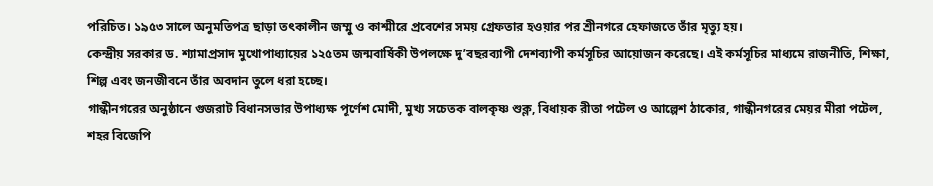পরিচিত। ১৯৫৩ সালে অনুমতিপত্র ছাড়া তৎকালীন জম্মু ও কাশ্মীরে প্রবেশের সময় গ্রেফতার হওয়ার পর শ্রীনগরে হেফাজতে তাঁর মৃত্যু হয়।
কেন্দ্রীয় সরকার ড. শ্যামাপ্রসাদ মুখোপাধ্যায়ের ১২৫তম জন্মবার্ষিকী উপলক্ষে দু’বছরব্যাপী দেশব্যাপী কর্মসূচির আয়োজন করেছে। এই কর্মসূচির মাধ্যমে রাজনীতি, শিক্ষা, শিল্প এবং জনজীবনে তাঁর অবদান তুলে ধরা হচ্ছে।
গান্ধীনগরের অনুষ্ঠানে গুজরাট বিধানসভার উপাধ্যক্ষ পূর্ণেশ মোদী, মুখ্য সচেতক বালকৃষ্ণ শুক্ল, বিধায়ক রীতা পটেল ও আল্পেশ ঠাকোর, গান্ধীনগরের মেয়র মীরা পটেল, শহর বিজেপি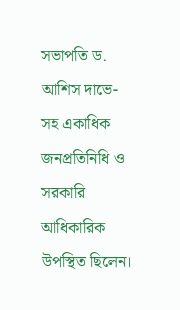সভাপতি ড. আশিস দাভে-সহ একাধিক জনপ্রতিনিধি ও সরকারি আধিকারিক উপস্থিত ছিলেন।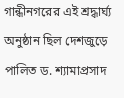গান্ধীনগরের এই শ্রদ্ধার্ঘ্য অনুষ্ঠান ছিল দেশজুড়ে পালিত ড. শ্যামাপ্রসাদ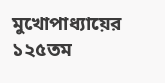মুখোপাধ্যায়ের ১২৫তম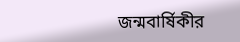জন্মবার্ষিকীর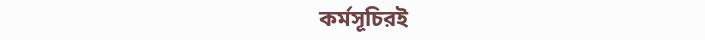কর্মসূচিরই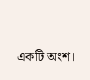একটি অংশ।